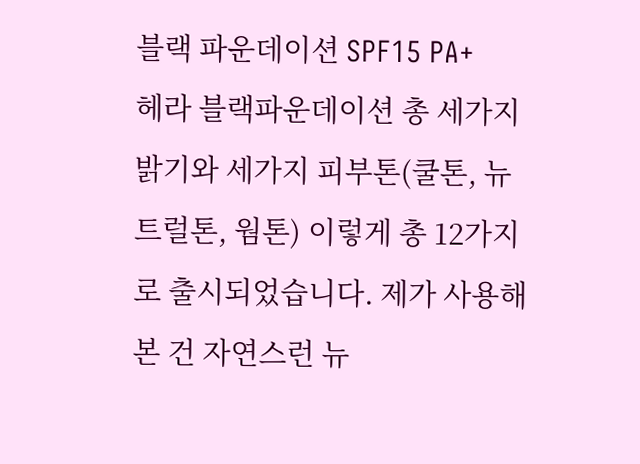블랙 파운데이션 SPF15 PA+
헤라 블랙파운데이션 총 세가지 밝기와 세가지 피부톤(쿨톤, 뉴트럴톤, 웜톤) 이렇게 총 12가지로 출시되었습니다. 제가 사용해 본 건 자연스런 뉴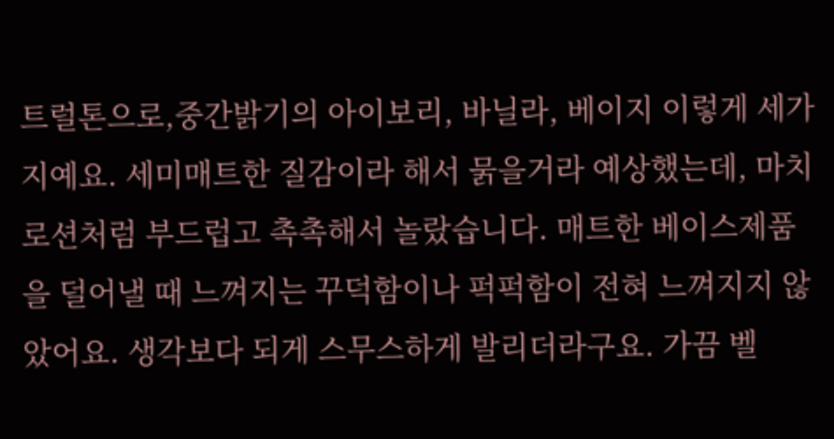트럴톤으로,중간밝기의 아이보리, 바닐라, 베이지 이렇게 세가지예요. 세미매트한 질감이라 해서 묽을거라 예상했는데, 마치 로션처럼 부드럽고 촉촉해서 놀랐습니다. 매트한 베이스제품을 덜어낼 때 느껴지는 꾸덕함이나 퍽퍽함이 전혀 느껴지지 않았어요. 생각보다 되게 스무스하게 발리더라구요. 가끔 벨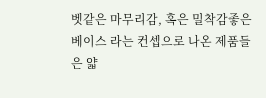벳같은 마무리감, 혹은 밀착감좋은 베이스 라는 컨셉으로 나온 제품들은 얇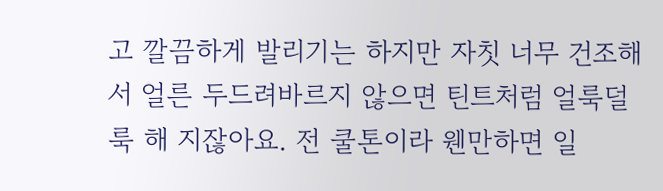고 깔끔하게 발리기는 하지만 자칫 너무 건조해서 얼른 두드려바르지 않으면 틴트처럼 얼룩덜룩 해 지잖아요. 전 쿨톤이라 웬만하면 일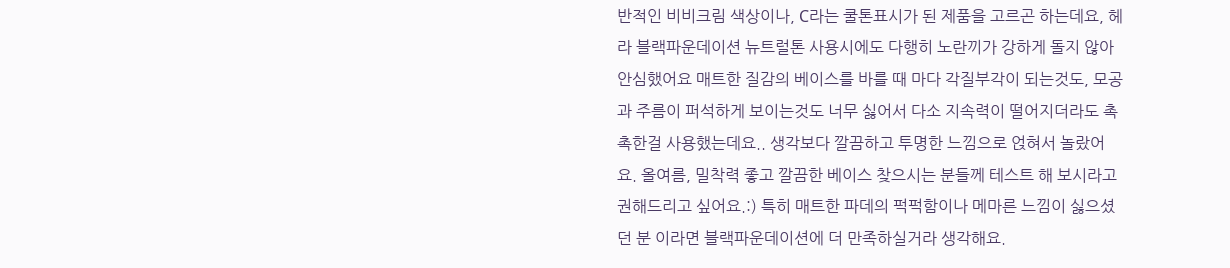반적인 비비크림 색상이나, C라는 쿨톤표시가 된 제품을 고르곤 하는데요, 헤라 블랙파운데이션 뉴트럴톤 사용시에도 다행히 노란끼가 강하게 돌지 않아 안심했어요 매트한 질감의 베이스를 바를 때 마다 각질부각이 되는것도, 모공과 주름이 퍼석하게 보이는것도 너무 싫어서 다소 지속력이 떨어지더라도 촉촉한걸 사용했는데요.. 생각보다 깔끔하고 투명한 느낌으로 얹혀서 놀랐어요. 올여름, 밀착력 좋고 깔끔한 베이스 찾으시는 분들께 테스트 해 보시라고 권해드리고 싶어요.:) 특히 매트한 파데의 퍽퍽함이나 메마른 느낌이 싫으셨던 분 이라면 블랙파운데이션에 더 만족하실거라 생각해요.